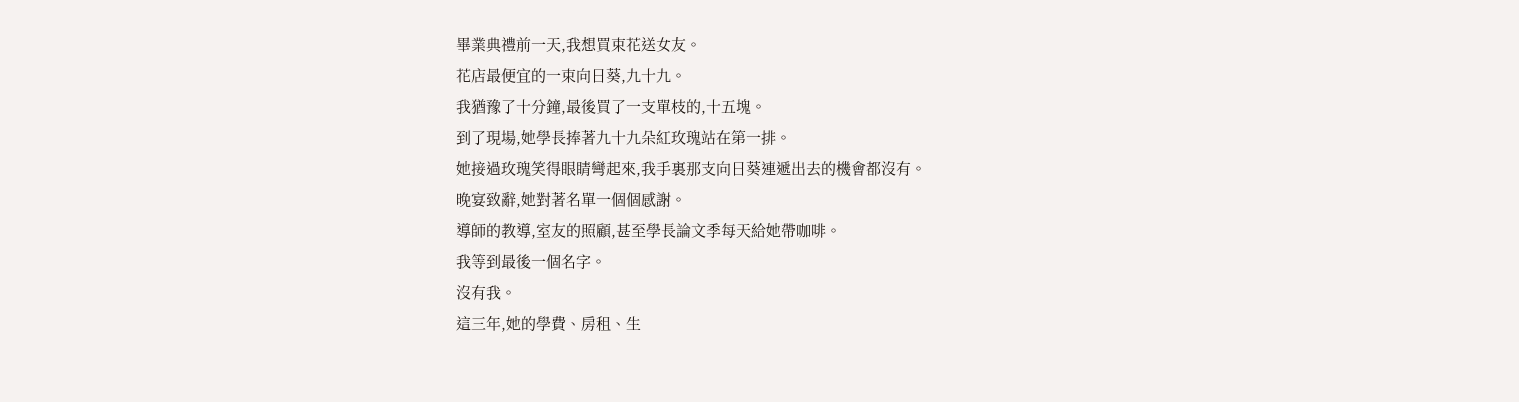畢業典禮前一天,我想買束花送女友。
花店最便宜的一束向日葵,九十九。
我猶豫了十分鐘,最後買了一支單枝的,十五塊。
到了現場,她學長捧著九十九朵紅玫瑰站在第一排。
她接過玫瑰笑得眼睛彎起來,我手裏那支向日葵連遞出去的機會都沒有。
晚宴致辭,她對著名單一個個感謝。
導師的教導,室友的照顧,甚至學長論文季每天給她帶咖啡。
我等到最後一個名字。
沒有我。
這三年,她的學費、房租、生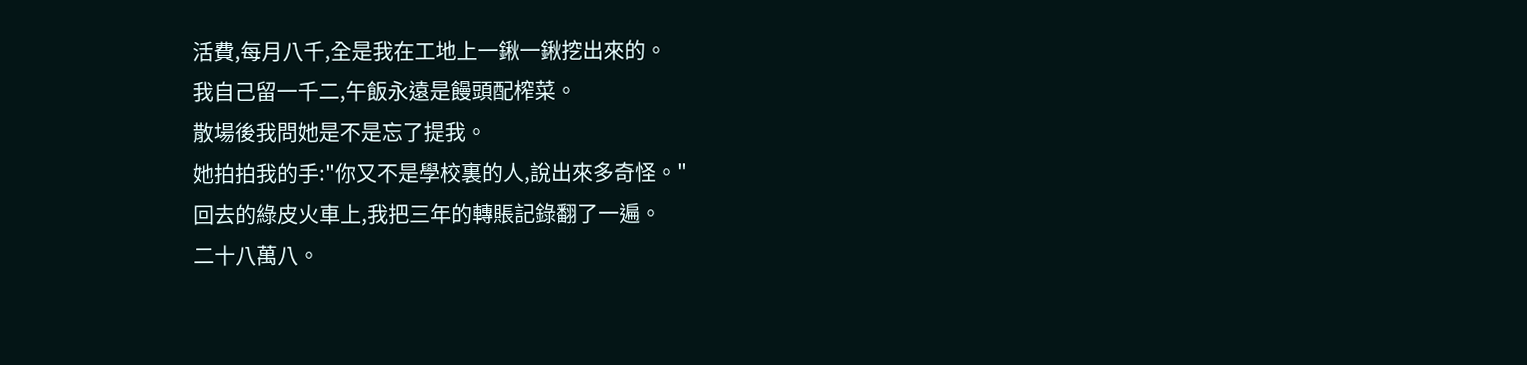活費,每月八千,全是我在工地上一鍬一鍬挖出來的。
我自己留一千二,午飯永遠是饅頭配榨菜。
散場後我問她是不是忘了提我。
她拍拍我的手:"你又不是學校裏的人,說出來多奇怪。"
回去的綠皮火車上,我把三年的轉賬記錄翻了一遍。
二十八萬八。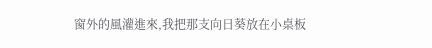窗外的風灌進來,我把那支向日葵放在小桌板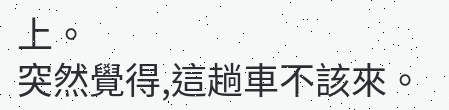上。
突然覺得,這趟車不該來。